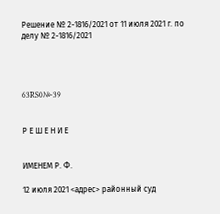Решение № 2-1816/2021 от 11 июля 2021 г. по делу № 2-1816/2021




63RS0№-39


Р Е Ш Е Н И Е


ИМЕНЕМ Р. Ф.

12 июля 2021 <адрес> районный суд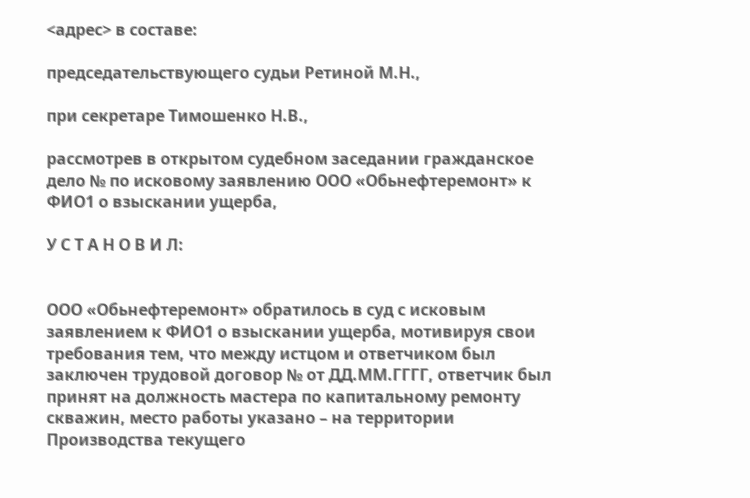<адрес> в составе:

председательствующего судьи Ретиной М.Н.,

при секретаре Тимошенко Н.В.,

рассмотрев в открытом судебном заседании гражданское дело № по исковому заявлению ООО «Обьнефтеремонт» к ФИО1 о взыскании ущерба,

У С Т А Н О В И Л:


ООО «Обьнефтеремонт» обратилось в суд с исковым заявлением к ФИО1 о взыскании ущерба, мотивируя свои требования тем, что между истцом и ответчиком был заключен трудовой договор № от ДД.ММ.ГГГГ, ответчик был принят на должность мастера по капитальному ремонту скважин, место работы указано – на территории Производства текущего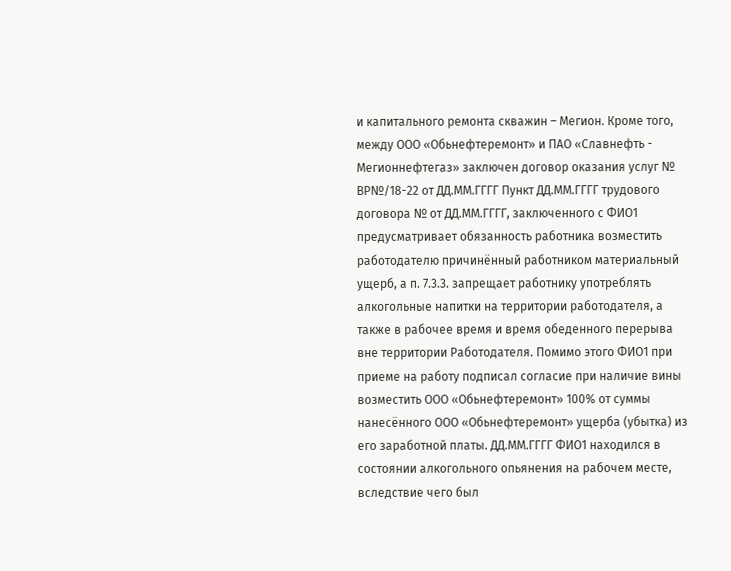и капитального ремонта скважин – Мегион. Кроме того, между ООО «Обьнефтеремонт» и ПАО «Славнефть - Мегионнефтегаз» заключен договор оказания услуг № ВР№/18-22 от ДД.ММ.ГГГГ Пункт ДД.ММ.ГГГГ трудового договора № от ДД.ММ.ГГГГ, заключенного с ФИО1 предусматривает обязанность работника возместить работодателю причинённый работником материальный ущерб, а п. 7.3.3. запрещает работнику употреблять алкогольные напитки на территории работодателя, а также в рабочее время и время обеденного перерыва вне территории Работодателя. Помимо этого ФИО1 при приеме на работу подписал согласие при наличие вины возместить ООО «Обьнефтеремонт» 100% от суммы нанесённого ООО «Обьнефтеремонт» ущерба (убытка) из его заработной платы. ДД.ММ.ГГГГ ФИО1 находился в состоянии алкогольного опьянения на рабочем месте, вследствие чего был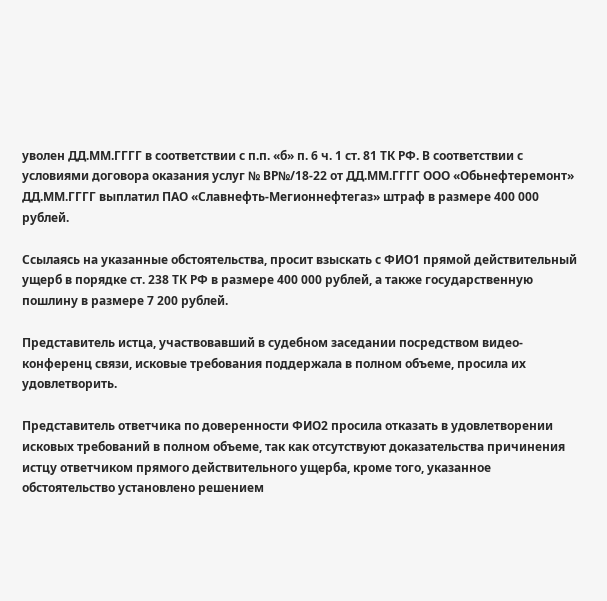уволен ДД.ММ.ГГГГ в соответствии с п.п. «б» п. 6 ч. 1 ст. 81 ТК РФ. В соответствии с условиями договора оказания услуг № ВР№/18-22 от ДД.ММ.ГГГГ ООО «Обьнефтеремонт» ДД.ММ.ГГГГ выплатил ПАО «Славнефть-Мегионнефтегаз» штраф в размере 400 000 рублей.

Ссылаясь на указанные обстоятельства, просит взыскать с ФИО1 прямой действительный ущерб в порядке ст. 238 ТК РФ в размере 400 000 рублей, а также государственную пошлину в размере 7 200 рублей.

Представитель истца, участвовавший в судебном заседании посредством видео-конференц связи, исковые требования поддержала в полном объеме, просила их удовлетворить.

Представитель ответчика по доверенности ФИО2 просила отказать в удовлетворении исковых требований в полном объеме, так как отсутствуют доказательства причинения истцу ответчиком прямого действительного ущерба, кроме того, указанное обстоятельство установлено решением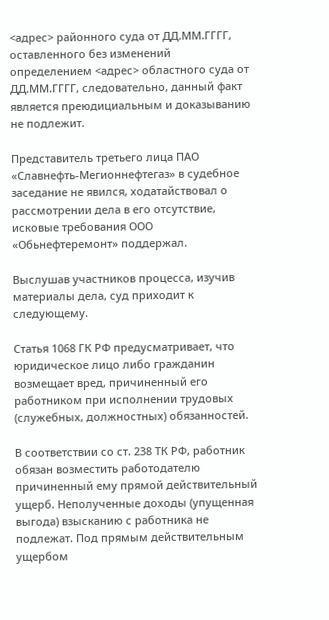<адрес> районного суда от ДД.ММ.ГГГГ, оставленного без изменений определением <адрес> областного суда от ДД.ММ.ГГГГ, следовательно, данный факт является преюдициальным и доказыванию не подлежит.

Представитель третьего лица ПАО «Славнефть-Мегионнефтегаз» в судебное заседание не явился, ходатайствовал о рассмотрении дела в его отсутствие, исковые требования ООО «Обьнефтеремонт» поддержал.

Выслушав участников процесса, изучив материалы дела, суд приходит к следующему.

Статья 1068 ГК РФ предусматривает, что юридическое лицо либо гражданин возмещает вред, причиненный его работником при исполнении трудовых (служебных, должностных) обязанностей.

В соответствии со ст. 238 ТК РФ, работник обязан возместить работодателю причиненный ему прямой действительный ущерб. Неполученные доходы (упущенная выгода) взысканию с работника не подлежат. Под прямым действительным ущербом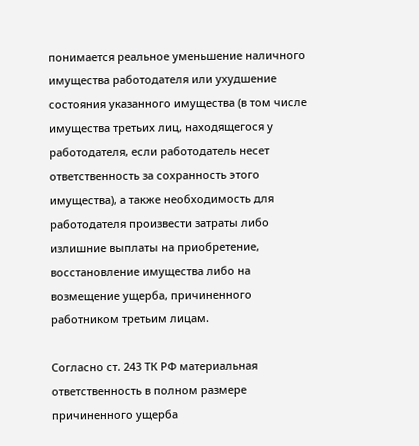понимается реальное уменьшение наличного имущества работодателя или ухудшение состояния указанного имущества (в том числе имущества третьих лиц, находящегося у работодателя, если работодатель несет ответственность за сохранность этого имущества), а также необходимость для работодателя произвести затраты либо излишние выплаты на приобретение, восстановление имущества либо на возмещение ущерба, причиненного работником третьим лицам.

Согласно ст. 243 ТК РФ материальная ответственность в полном размере причиненного ущерба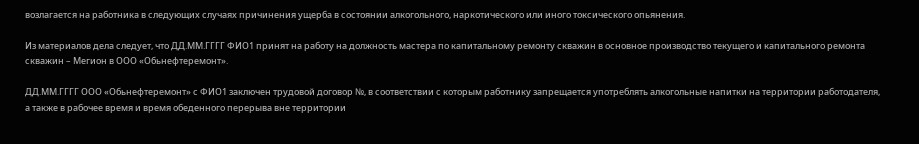возлагается на работника в следующих случаях причинения ущерба в состоянии алкогольного, наркотического или иного токсического опьянения.

Из материалов дела следует, что ДД.ММ.ГГГГ ФИО1 принят на работу на должность мастера по капитальному ремонту скважин в основное производство текущего и капитального ремонта скважин – Мегион в ООО «Обьнефтеремонт».

ДД.ММ.ГГГГ ООО «Обьнефтеремонт» с ФИО1 заключен трудовой договор №, в соответствии с которым работнику запрещается употреблять алкогольные напитки на территории работодателя, а также в рабочее время и время обеденного перерыва вне территории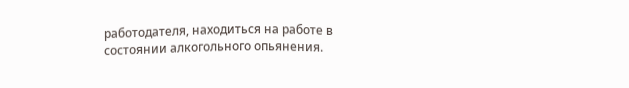работодателя, находиться на работе в состоянии алкогольного опьянения.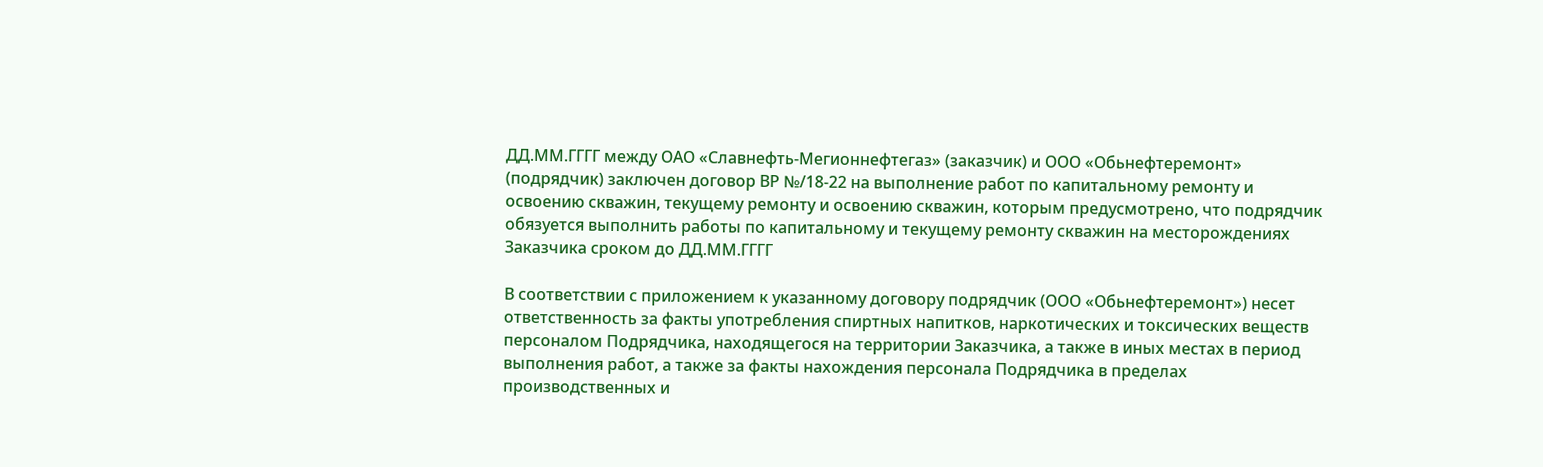ДД.ММ.ГГГГ между ОАО «Славнефть-Мегионнефтегаз» (заказчик) и ООО «Обьнефтеремонт» (подрядчик) заключен договор ВР №/18-22 на выполнение работ по капитальному ремонту и освоению скважин, текущему ремонту и освоению скважин, которым предусмотрено, что подрядчик обязуется выполнить работы по капитальному и текущему ремонту скважин на месторождениях Заказчика сроком до ДД.ММ.ГГГГ

В соответствии с приложением к указанному договору подрядчик (ООО «Обьнефтеремонт») несет ответственность за факты употребления спиртных напитков, наркотических и токсических веществ персоналом Подрядчика, находящегося на территории Заказчика, а также в иных местах в период выполнения работ, а также за факты нахождения персонала Подрядчика в пределах производственных и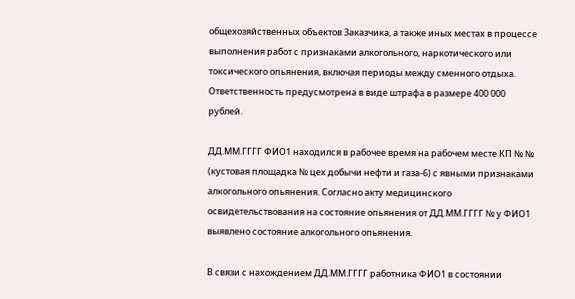общехозяйственных объектов Заказчика, а также иных местах в процессе выполнения работ с признаками алкогольного, наркотического или токсического опьянения, включая периоды между сменного отдыха. Ответственность предусмотрена в виде штрафа в размере 400 000 рублей.

ДД.ММ.ГГГГ ФИО1 находился в рабочее время на рабочем месте КП № № (кустовая площадка № цех добычи нефти и газа-6) с явными признаками алкогольного опьянения. Согласно акту медицинского освидетельствования на состояние опьянения от ДД.ММ.ГГГГ № у ФИО1 выявлено состояние алкогольного опьянения.

В связи с нахождением ДД.ММ.ГГГГ работника ФИО1 в состоянии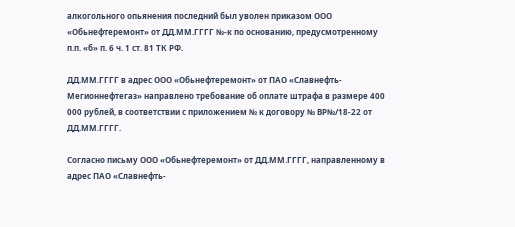алкогольного опьянения последний был уволен приказом ООО «Обьнефтеремонт» от ДД.ММ.ГГГГ №-к по основанию, предусмотренному п.п. «б» п. 6 ч. 1 ст. 81 ТК РФ.

ДД.ММ.ГГГГ в адрес ООО «Обьнефтеремонт» от ПАО «Славнефть-Мегионнефтегаз» направлено требование об оплате штрафа в размере 400 000 рублей, в соответствии с приложением № к договору № ВР№/18-22 от ДД.ММ.ГГГГ.

Согласно письму ООО «Обьнефтеремонт» от ДД.ММ.ГГГГ, направленному в адрес ПАО «Славнефть-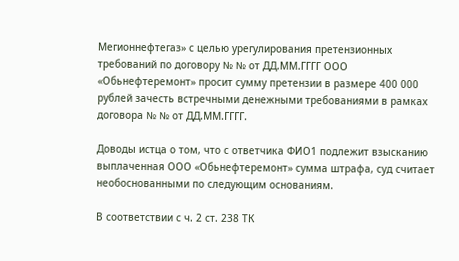Мегионнефтегаз» с целью урегулирования претензионных требований по договору № № от ДД.ММ.ГГГГ ООО «Обьнефтеремонт» просит сумму претензии в размере 400 000 рублей зачесть встречными денежными требованиями в рамках договора № № от ДД.ММ.ГГГГ.

Доводы истца о том, что с ответчика ФИО1 подлежит взысканию выплаченная ООО «Обьнефтеремонт» сумма штрафа, суд считает необоснованными по следующим основаниям.

В соответствии с ч. 2 ст. 238 ТК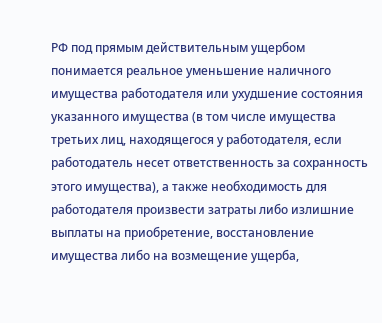РФ под прямым действительным ущербом понимается реальное уменьшение наличного имущества работодателя или ухудшение состояния указанного имущества (в том числе имущества третьих лиц, находящегося у работодателя, если работодатель несет ответственность за сохранность этого имущества), а также необходимость для работодателя произвести затраты либо излишние выплаты на приобретение, восстановление имущества либо на возмещение ущерба,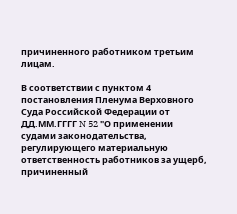причиненного работником третьим лицам.

В соответствии с пунктом 4 постановления Пленума Верховного Суда Российской Федерации от ДД.ММ.ГГГГ N 52 "О применении судами законодательства, регулирующего материальную ответственность работников за ущерб, причиненный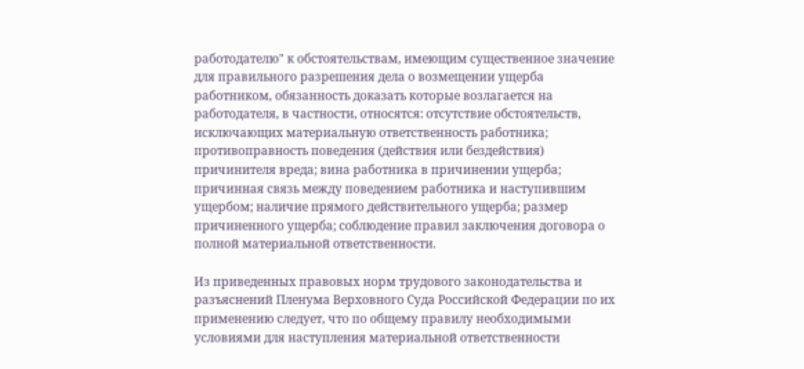работодателю" к обстоятельствам, имеющим существенное значение для правильного разрешения дела о возмещении ущерба работником, обязанность доказать которые возлагается на работодателя, в частности, относятся: отсутствие обстоятельств, исключающих материальную ответственность работника; противоправность поведения (действия или бездействия) причинителя вреда; вина работника в причинении ущерба; причинная связь между поведением работника и наступившим ущербом; наличие прямого действительного ущерба; размер причиненного ущерба; соблюдение правил заключения договора о полной материальной ответственности.

Из приведенных правовых норм трудового законодательства и разъяснений Пленума Верховного Суда Российской Федерации по их применению следует, что по общему правилу необходимыми условиями для наступления материальной ответственности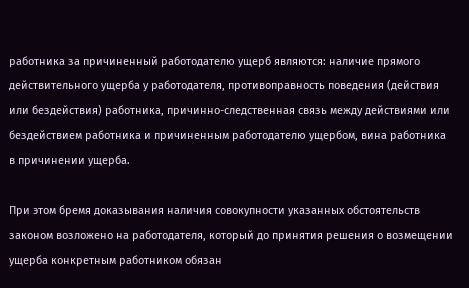работника за причиненный работодателю ущерб являются: наличие прямого действительного ущерба у работодателя, противоправность поведения (действия или бездействия) работника, причинно-следственная связь между действиями или бездействием работника и причиненным работодателю ущербом, вина работника в причинении ущерба.

При этом бремя доказывания наличия совокупности указанных обстоятельств законом возложено на работодателя, который до принятия решения о возмещении ущерба конкретным работником обязан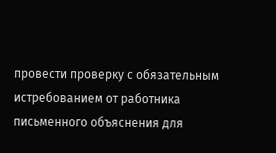провести проверку с обязательным истребованием от работника письменного объяснения для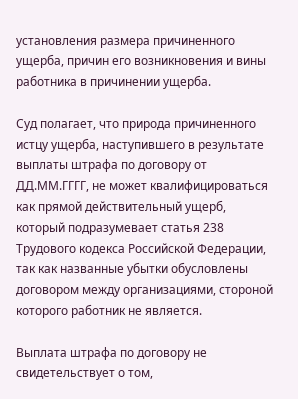установления размера причиненного ущерба, причин его возникновения и вины работника в причинении ущерба.

Суд полагает, что природа причиненного истцу ущерба, наступившего в результате выплаты штрафа по договору от ДД.ММ.ГГГГ, не может квалифицироваться как прямой действительный ущерб, который подразумевает статья 238 Трудового кодекса Российской Федерации, так как названные убытки обусловлены договором между организациями, стороной которого работник не является.

Выплата штрафа по договору не свидетельствует о том,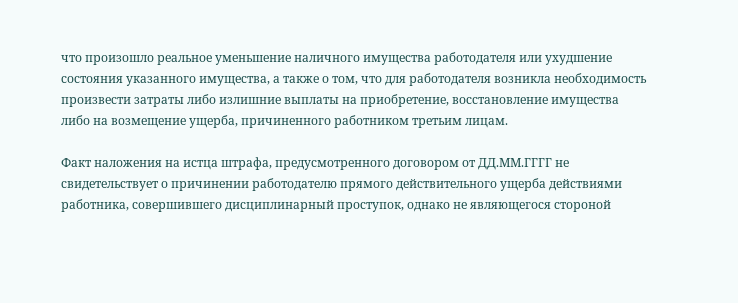что произошло реальное уменьшение наличного имущества работодателя или ухудшение состояния указанного имущества, а также о том, что для работодателя возникла необходимость произвести затраты либо излишние выплаты на приобретение, восстановление имущества либо на возмещение ущерба, причиненного работником третьим лицам.

Факт наложения на истца штрафа, предусмотренного договором от ДД.ММ.ГГГГ не свидетельствует о причинении работодателю прямого действительного ущерба действиями работника, совершившего дисциплинарный проступок, однако не являющегося стороной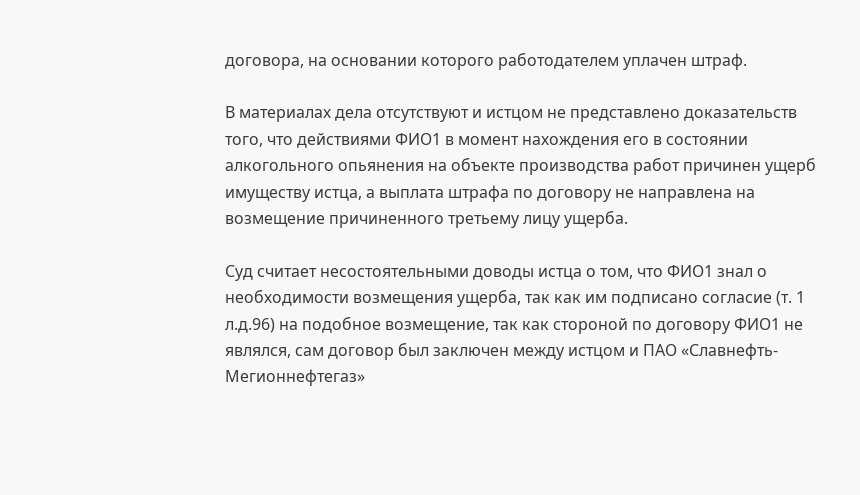договора, на основании которого работодателем уплачен штраф.

В материалах дела отсутствуют и истцом не представлено доказательств того, что действиями ФИО1 в момент нахождения его в состоянии алкогольного опьянения на объекте производства работ причинен ущерб имуществу истца, а выплата штрафа по договору не направлена на возмещение причиненного третьему лицу ущерба.

Суд считает несостоятельными доводы истца о том, что ФИО1 знал о необходимости возмещения ущерба, так как им подписано согласие (т. 1 л.д.96) на подобное возмещение, так как стороной по договору ФИО1 не являлся, сам договор был заключен между истцом и ПАО «Славнефть-Мегионнефтегаз»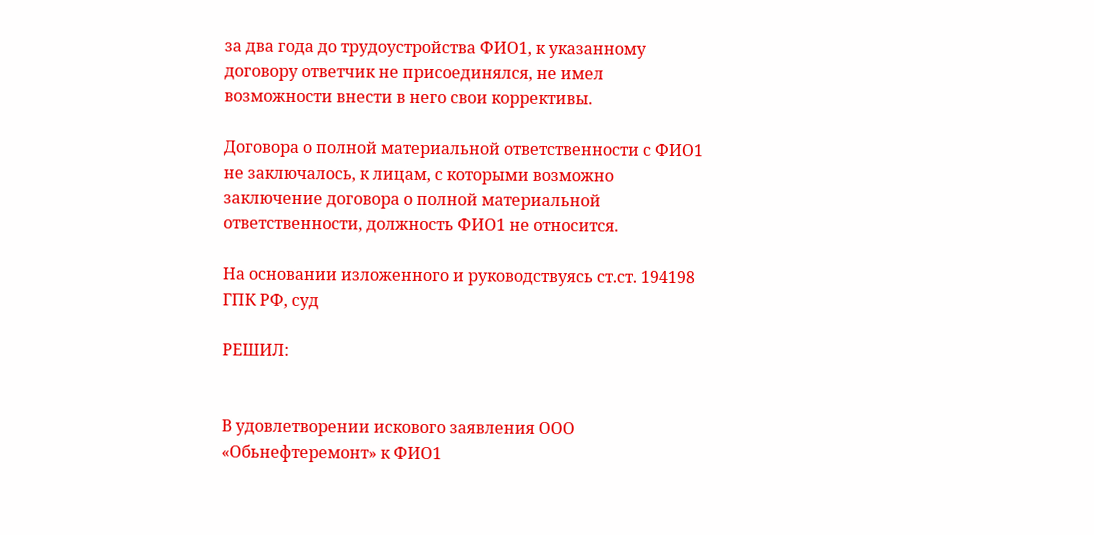за два года до трудоустройства ФИО1, к указанному договору ответчик не присоединялся, не имел возможности внести в него свои коррективы.

Договора о полной материальной ответственности с ФИО1 не заключалось, к лицам, с которыми возможно заключение договора о полной материальной ответственности, должность ФИО1 не относится.

На основании изложенного и руководствуясь ст.ст. 194198 ГПК РФ, суд

РЕШИЛ:


В удовлетворении искового заявления ООО «Обьнефтеремонт» к ФИО1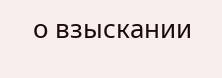о взыскании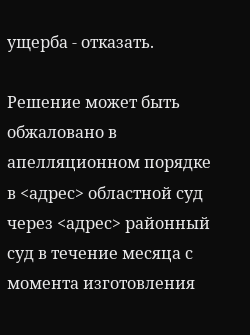ущерба - отказать.

Решение может быть обжаловано в апелляционном порядке в <адрес> областной суд через <адрес> районный суд в течение месяца с момента изготовления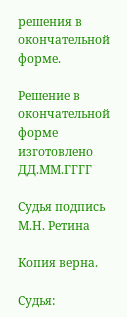решения в окончательной форме.

Решение в окончательной форме изготовлено ДД.ММ.ГГГГ

Судья подпись М.Н. Ретина

Копия верна.

Судья: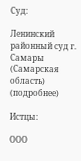Суд:

Ленинский районный суд г. Самары (Самарская область) (подробнее)

Истцы:

ООО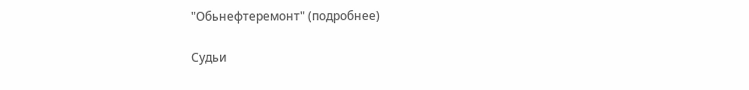"Обьнефтеремонт" (подробнее)

Судьи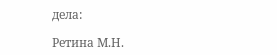дела:

Ретина М.Н.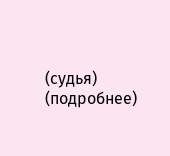(судья) (подробнее)